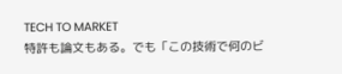TECH TO MARKET
特許も論文もある。でも「この技術で何のビ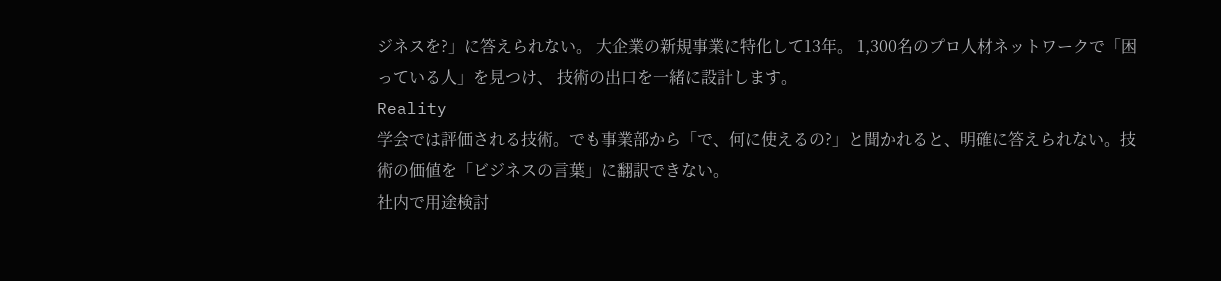ジネスを?」に答えられない。 大企業の新規事業に特化して13年。 1,300名のプロ人材ネットワークで「困っている人」を見つけ、 技術の出口を一緒に設計します。
Reality
学会では評価される技術。でも事業部から「で、何に使えるの?」と聞かれると、明確に答えられない。技術の価値を「ビジネスの言葉」に翻訳できない。
社内で用途検討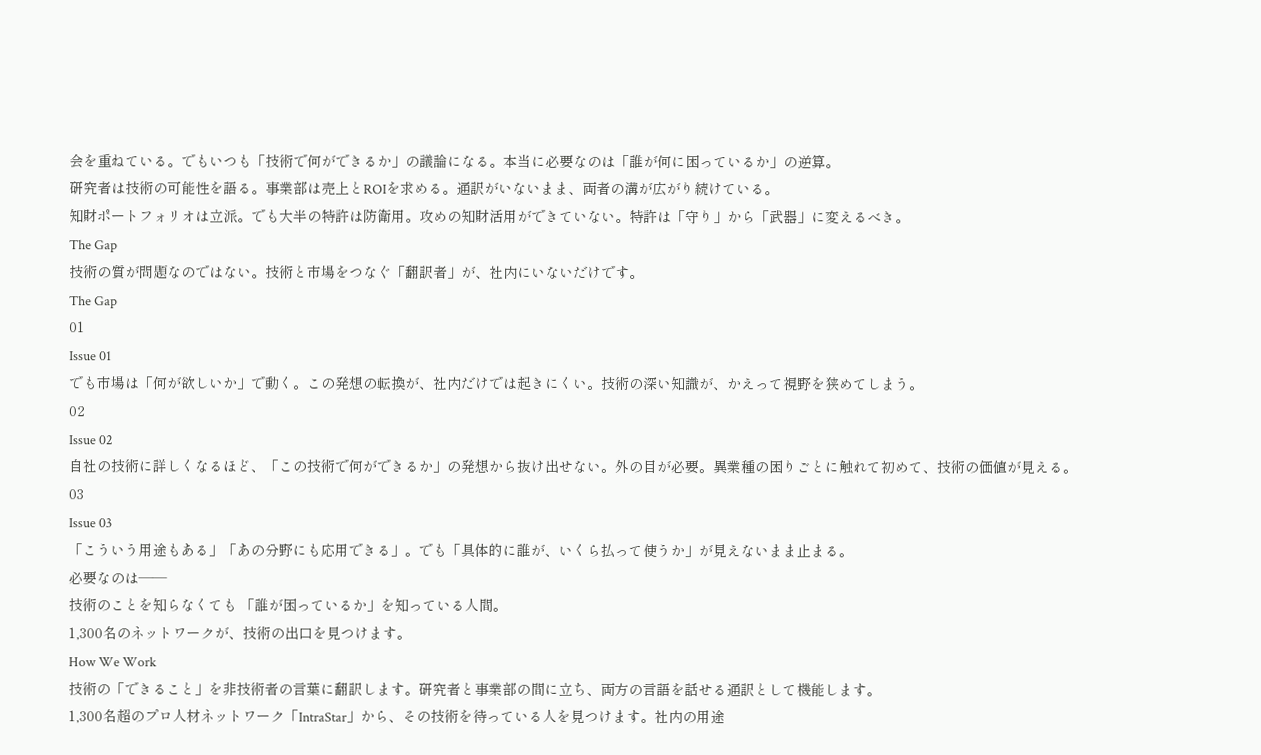会を重ねている。でもいつも「技術で何ができるか」の議論になる。本当に必要なのは「誰が何に困っているか」の逆算。
研究者は技術の可能性を語る。事業部は売上とROIを求める。通訳がいないまま、両者の溝が広がり続けている。
知財ポートフォリオは立派。でも大半の特許は防衛用。攻めの知財活用ができていない。特許は「守り」から「武器」に変えるべき。
The Gap
技術の質が問題なのではない。技術と市場をつなぐ「翻訳者」が、社内にいないだけです。
The Gap
01
Issue 01
でも市場は「何が欲しいか」で動く。この発想の転換が、社内だけでは起きにくい。技術の深い知識が、かえって視野を狭めてしまう。
02
Issue 02
自社の技術に詳しくなるほど、「この技術で何ができるか」の発想から抜け出せない。外の目が必要。異業種の困りごとに触れて初めて、技術の価値が見える。
03
Issue 03
「こういう用途もある」「あの分野にも応用できる」。でも「具体的に誰が、いくら払って使うか」が見えないまま止まる。
必要なのは——
技術のことを知らなくても 「誰が困っているか」を知っている人間。
1,300名のネットワークが、技術の出口を見つけます。
How We Work
技術の「できること」を非技術者の言葉に翻訳します。研究者と事業部の間に立ち、両方の言語を話せる通訳として機能します。
1,300名超のプロ人材ネットワーク「IntraStar」から、その技術を待っている人を見つけます。社内の用途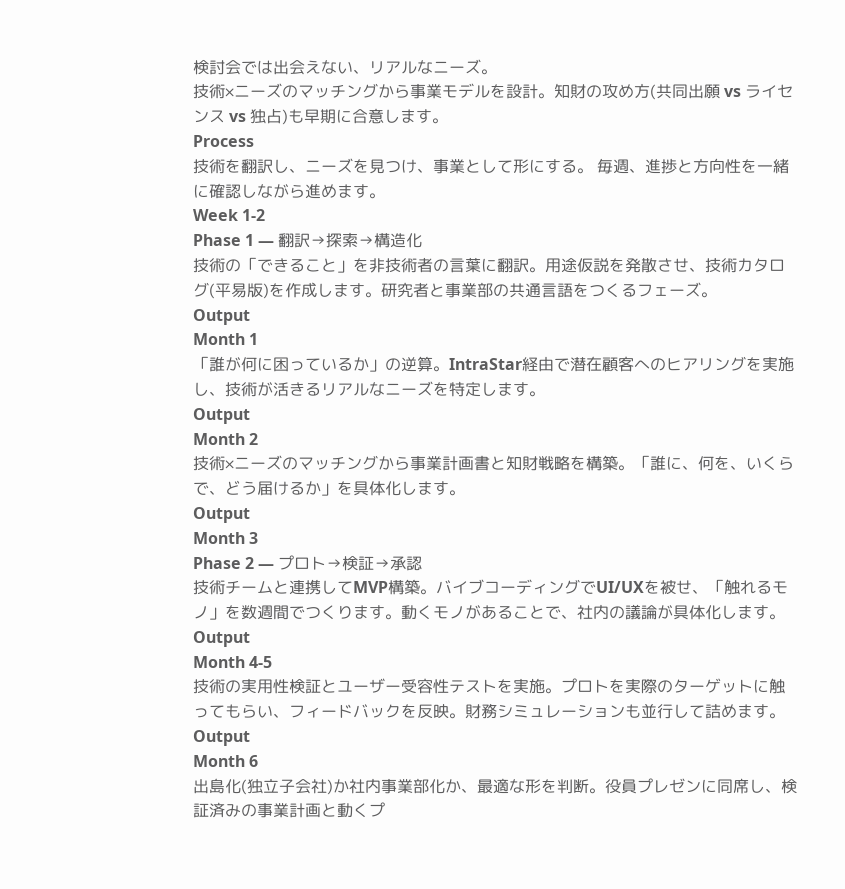検討会では出会えない、リアルなニーズ。
技術×ニーズのマッチングから事業モデルを設計。知財の攻め方(共同出願 vs ライセンス vs 独占)も早期に合意します。
Process
技術を翻訳し、ニーズを見つけ、事業として形にする。 毎週、進捗と方向性を一緒に確認しながら進めます。
Week 1-2
Phase 1 — 翻訳→探索→構造化
技術の「できること」を非技術者の言葉に翻訳。用途仮説を発散させ、技術カタログ(平易版)を作成します。研究者と事業部の共通言語をつくるフェーズ。
Output
Month 1
「誰が何に困っているか」の逆算。IntraStar経由で潜在顧客へのヒアリングを実施し、技術が活きるリアルなニーズを特定します。
Output
Month 2
技術×ニーズのマッチングから事業計画書と知財戦略を構築。「誰に、何を、いくらで、どう届けるか」を具体化します。
Output
Month 3
Phase 2 — プロト→検証→承認
技術チームと連携してMVP構築。バイブコーディングでUI/UXを被せ、「触れるモノ」を数週間でつくります。動くモノがあることで、社内の議論が具体化します。
Output
Month 4-5
技術の実用性検証とユーザー受容性テストを実施。プロトを実際のターゲットに触ってもらい、フィードバックを反映。財務シミュレーションも並行して詰めます。
Output
Month 6
出島化(独立子会社)か社内事業部化か、最適な形を判断。役員プレゼンに同席し、検証済みの事業計画と動くプ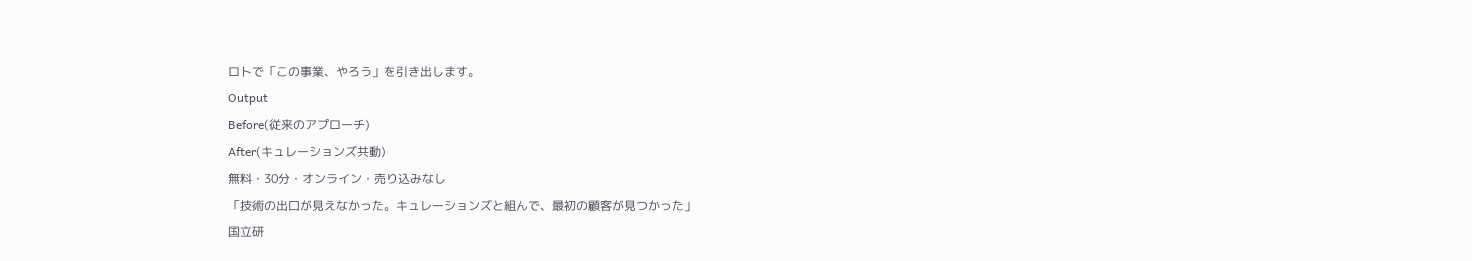ロトで「この事業、やろう」を引き出します。
Output
Before(従来のアプローチ)
After(キュレーションズ共動)
無料・30分・オンライン・売り込みなし
「技術の出口が見えなかった。キュレーションズと組んで、最初の顧客が見つかった」
国立研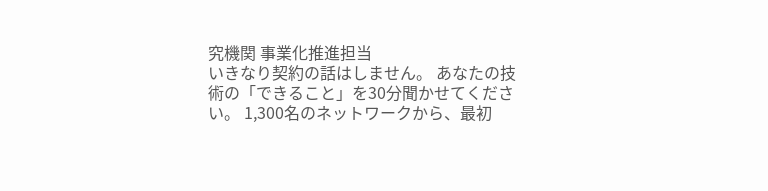究機関 事業化推進担当
いきなり契約の話はしません。 あなたの技術の「できること」を30分聞かせてください。 1,300名のネットワークから、最初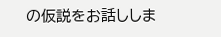の仮説をお話ししま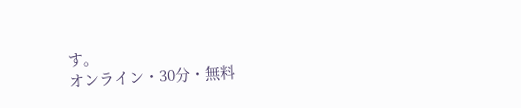す。
オンライン・30分・無料